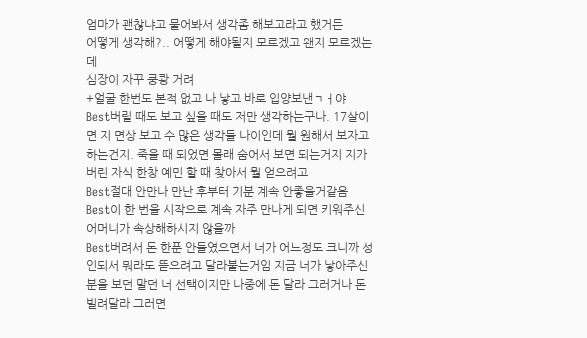엄마가 괜찮냐고 물어봐서 생각좀 해보고라고 했거든
어떻게 생각해?.. 어떻게 해야될지 모르겠고 왠지 모르겠는데
심장이 자꾸 쿵쾅 거려
+얼굴 한번도 본적 없고 나 낳고 바로 입양보낸ㄱㅓ야
Best버릴 때도 보고 싶을 때도 저만 생각하는구나. 17살이면 지 면상 보고 수 많은 생각들 나이인데 뭘 원해서 보자고 하는건지. 죽을 때 되었면 몰래 숨어서 보면 되는거지 지가 버린 자식 한창 예민 할 때 찾아서 뭘 얻으려고
Best절대 안만나 만난 후부터 기분 계속 안좋을거같음
Best이 한 번을 시작으로 계속 자주 만나게 되면 키워주신 어머니가 속상해하시지 않을까
Best버려서 돈 한푼 안들였으면서 너가 어느정도 크니까 성인되서 뭐라도 뜯으려고 달라붙는거임 지금 너가 낳아주신 분을 보던 말던 너 선택이지만 나중에 돈 달라 그러거나 돈 빌려달라 그러면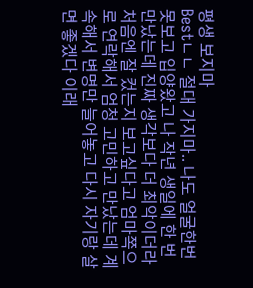평생 보지마
Bestㄴㄴ 절대 가지마.. 나도 얼굴한번 못보고 입양왔고 나 작년 생일에 한 번 만났는데 진짜 생각보다 더 최악이더라 처음엔 잘 컸는지 보고싶다고 엄마쪽으로 연락해서 엄청 고민하고 만났는데 계속해서 변명만 늘어놓고 다시 자기랑 살면 좋겠다 이래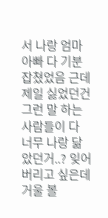서 나랑 엄마아빠 다 기분 잡쳤었음 근데 제일 싫었던건 그런 말 하는 사람들이 다 너무 나랑 닮았던거..? 잊어버리고 싶은데 거울 볼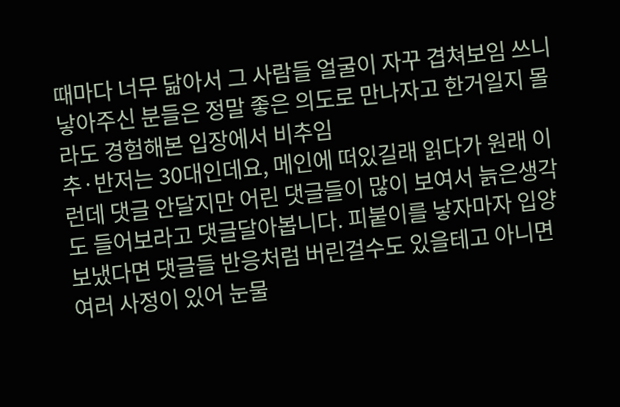때마다 너무 닮아서 그 사람들 얼굴이 자꾸 겹쳐보임 쓰니 낳아주신 분들은 정말 좋은 의도로 만나자고 한거일지 몰라도 경험해본 입장에서 비추임
추·반저는 30대인데요, 메인에 떠있길래 읽다가 원래 이런데 댓글 안달지만 어린 댓글들이 많이 보여서 늙은생각도 들어보라고 댓글달아봅니다. 피붙이를 낳자마자 입양보냈다면 댓글들 반응처럼 버린걸수도 있을테고 아니면 여러 사정이 있어 눈물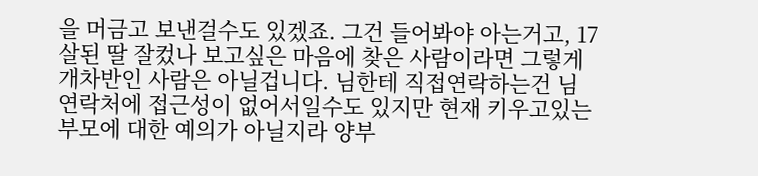을 머금고 보낸걸수도 있겠죠. 그건 들어봐야 아는거고, 17살된 딸 잘컸나 보고싶은 마음에 찾은 사람이라면 그렇게 개차반인 사람은 아닐겁니다. 님한테 직접연락하는건 님 연락처에 접근성이 없어서일수도 있지만 현재 키우고있는 부모에 대한 예의가 아닐지라 양부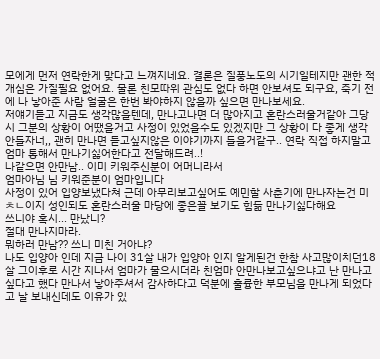모에게 먼저 연락한게 맞다고 느껴지네요. 결론은 질풍노도의 시기일테지만 괜한 적개심은 가질필요 없어요. 물론 친모따위 관심도 없다 하면 안보셔도 되구요, 죽기 전에 나 낳아준 사람 얼굴은 한번 봐야하지 않을까 싶으면 만나보세요.
저얘기듣고 지금도 생각많을텐데, 만나고나면 더 많아지고 혼란스러울거같아 그당시 그분의 상황이 어땠을거고 사정이 있었을수도 있겠지만 그 상황이 다 좋게 생각 안들자너,, 괜히 만나면 듣고싶지않은 이야기까지 들을거같구.. 연락 직접 하지말고 엄마 통해서 만나기싫어한다고 전달해드려..!
나같으면 안만남.. 이미 키워주신분이 어머니라서
엄마아님 님 키워준분이 엄마입니다
사정이 있어 입양보냈다쳐 근데 아무리보고싶어도 예민할 사춘기에 만나자는건 미ㅊㄴ이지 성인되도 혼란스러울 마당에 좋은꼴 보기도 힘듦 만나기싫다해요
쓰니야 혹시... 만났니?
절대 만나지마라.
뭐하러 만남?? 쓰니 미친 거아냐?
나도 입양아 인데 지금 나이 31살 내가 입양아 인지 알게된건 한참 사고많이치던18살 그이후로 시간 지나서 엄마가 물으시더라 친엄마 안만나보고싶으냐고 난 만나고싶다고 했다 만나서 낳아주셔서 감사하다고 덕분에 훌륭한 부모님을 만나게 되었다고 날 보내신데도 이유가 있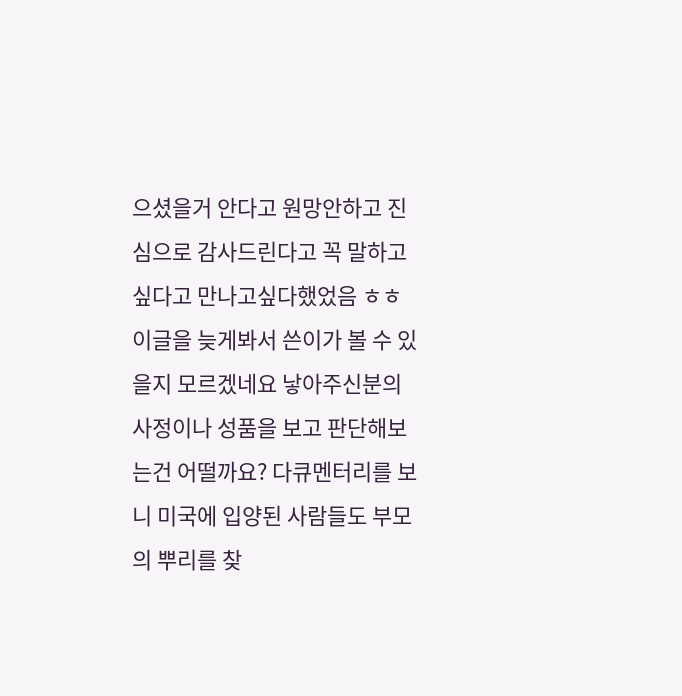으셨을거 안다고 원망안하고 진심으로 감사드린다고 꼭 말하고싶다고 만나고싶다했었음 ㅎㅎ
이글을 늦게봐서 쓴이가 볼 수 있을지 모르겠네요 낳아주신분의 사정이나 성품을 보고 판단해보는건 어떨까요? 다큐멘터리를 보니 미국에 입양된 사람들도 부모의 뿌리를 찾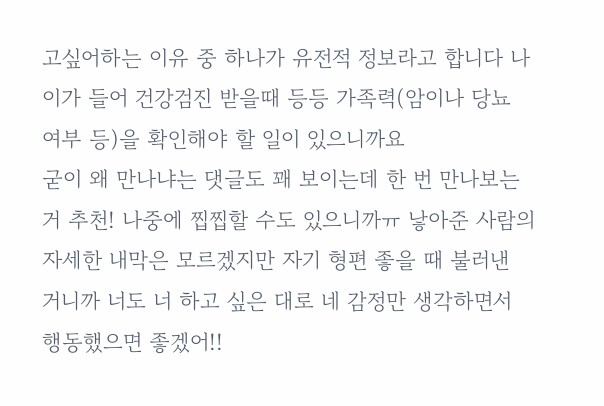고싶어하는 이유 중 하나가 유전적 정보라고 합니다 나이가 들어 건강검진 받을때 등등 가족력(암이나 당뇨 여부 등)을 확인해야 할 일이 있으니까요
굳이 왜 만나냐는 댓글도 꽤 보이는데 한 번 만나보는 거 추천! 나중에 찝찝할 수도 있으니까ㅠ 낳아준 사람의 자세한 내막은 모르겠지만 자기 형편 좋을 때 불러낸 거니까 너도 너 하고 싶은 대로 네 감정만 생각하면서 행동했으면 좋겠어!!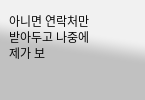아니면 연락처만 받아두고 나중에 제가 보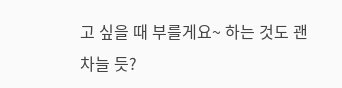고 싶을 때 부를게요~ 하는 것도 괜차늘 듯?